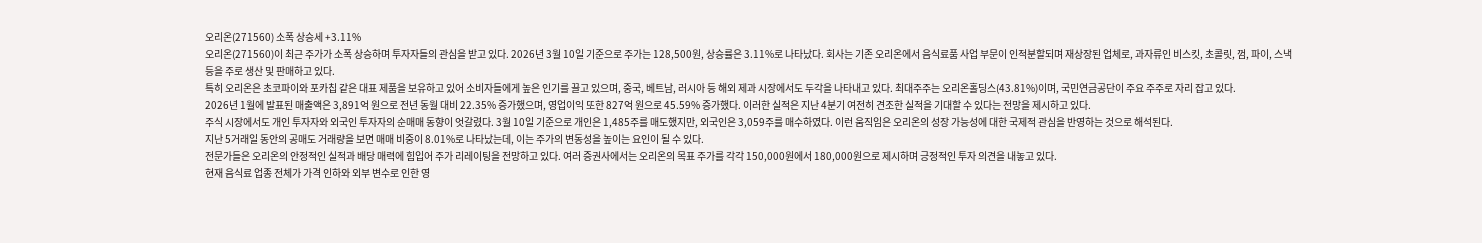오리온(271560) 소폭 상승세 +3.11%
오리온(271560)이 최근 주가가 소폭 상승하며 투자자들의 관심을 받고 있다. 2026년 3월 10일 기준으로 주가는 128,500원, 상승률은 3.11%로 나타났다. 회사는 기존 오리온에서 음식료품 사업 부문이 인적분할되며 재상장된 업체로, 과자류인 비스킷, 초콜릿, 껌, 파이, 스낵 등을 주로 생산 및 판매하고 있다.
특히 오리온은 초코파이와 포카칩 같은 대표 제품을 보유하고 있어 소비자들에게 높은 인기를 끌고 있으며, 중국, 베트남, 러시아 등 해외 제과 시장에서도 두각을 나타내고 있다. 최대주주는 오리온홀딩스(43.81%)이며, 국민연금공단이 주요 주주로 자리 잡고 있다.
2026년 1월에 발표된 매출액은 3,891억 원으로 전년 동월 대비 22.35% 증가했으며, 영업이익 또한 827억 원으로 45.59% 증가했다. 이러한 실적은 지난 4분기 여전히 견조한 실적을 기대할 수 있다는 전망을 제시하고 있다.
주식 시장에서도 개인 투자자와 외국인 투자자의 순매매 동향이 엇갈렸다. 3월 10일 기준으로 개인은 1,485주를 매도했지만, 외국인은 3,059주를 매수하였다. 이런 움직임은 오리온의 성장 가능성에 대한 국제적 관심을 반영하는 것으로 해석된다.
지난 5거래일 동안의 공매도 거래량을 보면 매매 비중이 8.01%로 나타났는데, 이는 주가의 변동성을 높이는 요인이 될 수 있다.
전문가들은 오리온의 안정적인 실적과 배당 매력에 힘입어 주가 리레이팅을 전망하고 있다. 여러 증권사에서는 오리온의 목표 주가를 각각 150,000원에서 180,000원으로 제시하며 긍정적인 투자 의견을 내놓고 있다.
현재 음식료 업종 전체가 가격 인하와 외부 변수로 인한 영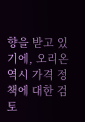향을 받고 있기에, 오리온 역시 가격 정책에 대한 검토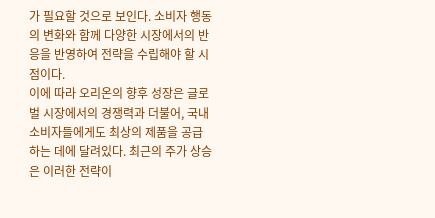가 필요할 것으로 보인다. 소비자 행동의 변화와 함께 다양한 시장에서의 반응을 반영하여 전략을 수립해야 할 시점이다.
이에 따라 오리온의 향후 성장은 글로벌 시장에서의 경쟁력과 더불어, 국내 소비자들에게도 최상의 제품을 공급하는 데에 달려있다. 최근의 주가 상승은 이러한 전략이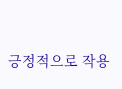긍정적으로 작용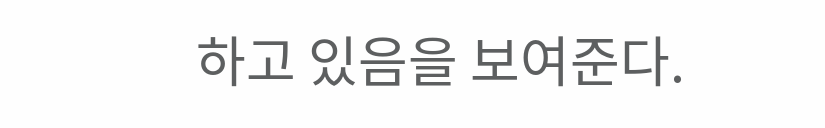하고 있음을 보여준다.